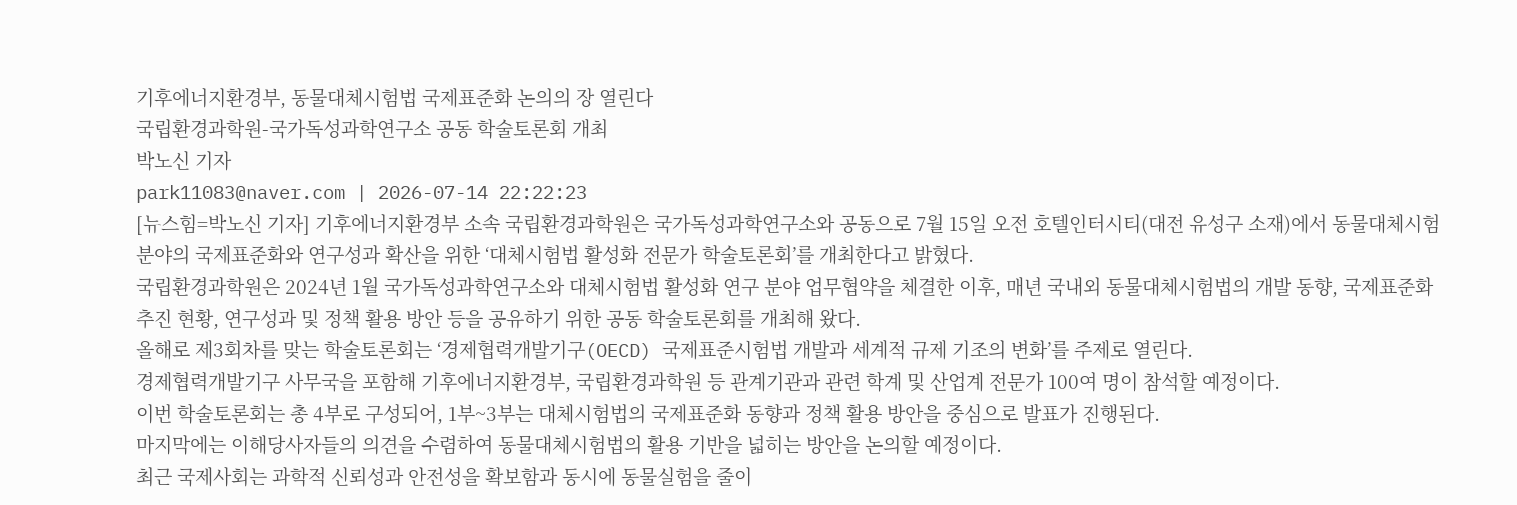기후에너지환경부, 동물대체시험법 국제표준화 논의의 장 열린다
국립환경과학원-국가독성과학연구소 공동 학술토론회 개최
박노신 기자
park11083@naver.com | 2026-07-14 22:22:23
[뉴스힘=박노신 기자] 기후에너지환경부 소속 국립환경과학원은 국가독성과학연구소와 공동으로 7월 15일 오전 호텔인터시티(대전 유성구 소재)에서 동물대체시험 분야의 국제표준화와 연구성과 확산을 위한 ‘대체시험법 활성화 전문가 학술토론회’를 개최한다고 밝혔다.
국립환경과학원은 2024년 1월 국가독성과학연구소와 대체시험법 활성화 연구 분야 업무협약을 체결한 이후, 매년 국내외 동물대체시험법의 개발 동향, 국제표준화 추진 현황, 연구성과 및 정책 활용 방안 등을 공유하기 위한 공동 학술토론회를 개최해 왔다.
올해로 제3회차를 맞는 학술토론회는 ‘경제협력개발기구(OECD) 국제표준시험법 개발과 세계적 규제 기조의 변화’를 주제로 열린다.
경제협력개발기구 사무국을 포함해 기후에너지환경부, 국립환경과학원 등 관계기관과 관련 학계 및 산업계 전문가 100여 명이 참석할 예정이다.
이번 학술토론회는 총 4부로 구성되어, 1부~3부는 대체시험법의 국제표준화 동향과 정책 활용 방안을 중심으로 발표가 진행된다.
마지막에는 이해당사자들의 의견을 수렴하여 동물대체시험법의 활용 기반을 넓히는 방안을 논의할 예정이다.
최근 국제사회는 과학적 신뢰성과 안전성을 확보함과 동시에 동물실험을 줄이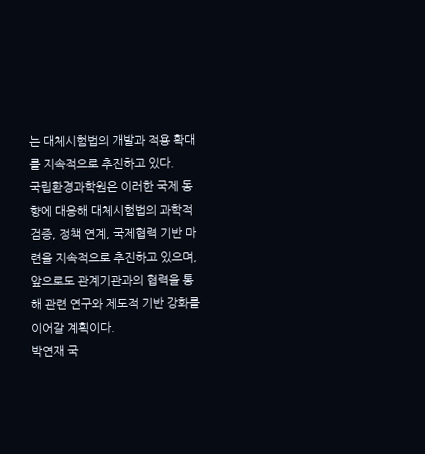는 대체시험법의 개발과 적용 확대를 지속적으로 추진하고 있다.
국립환경과학원은 이러한 국제 동향에 대응해 대체시험법의 과학적 검증, 정책 연계, 국제협력 기반 마련을 지속적으로 추진하고 있으며, 앞으로도 관계기관과의 협력을 통해 관련 연구와 제도적 기반 강화를 이어갈 계획이다.
박연재 국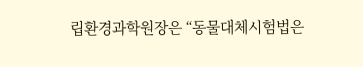립환경과학원장은 “동물대체시험법은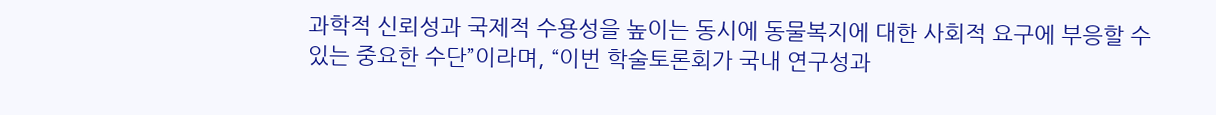과학적 신뢰성과 국제적 수용성을 높이는 동시에 동물복지에 대한 사회적 요구에 부응할 수 있는 중요한 수단”이라며, “이번 학술토론회가 국내 연구성과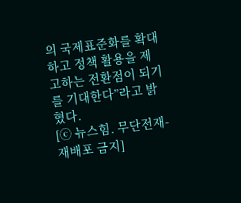의 국제표준화를 확대하고 정책 활용을 제고하는 전환점이 되기를 기대한다”라고 밝혔다.
[ⓒ 뉴스힘. 무단전재-재배포 금지]